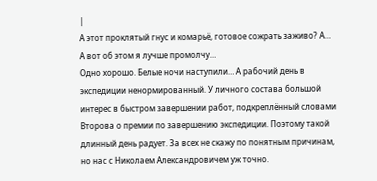|
А этот проклятый гнус и комарьё, готовое сожрать заживо? А… А вот об этом я лучше промолчу…
Одно хорошо. Белые ночи наступили… А рабочий день в экспедиции ненормированный. У личного состава большой интерес в быстром завершении работ, подкреплённый словами Второва о премии по завершению экспедиции. Поэтому такой длинный день радует. За всех не скажу по понятным причинам, но нас с Николаем Александровичем уж точно.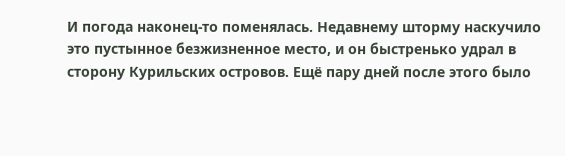И погода наконец-то поменялась. Недавнему шторму наскучило это пустынное безжизненное место, и он быстренько удрал в сторону Курильских островов. Ещё пару дней после этого было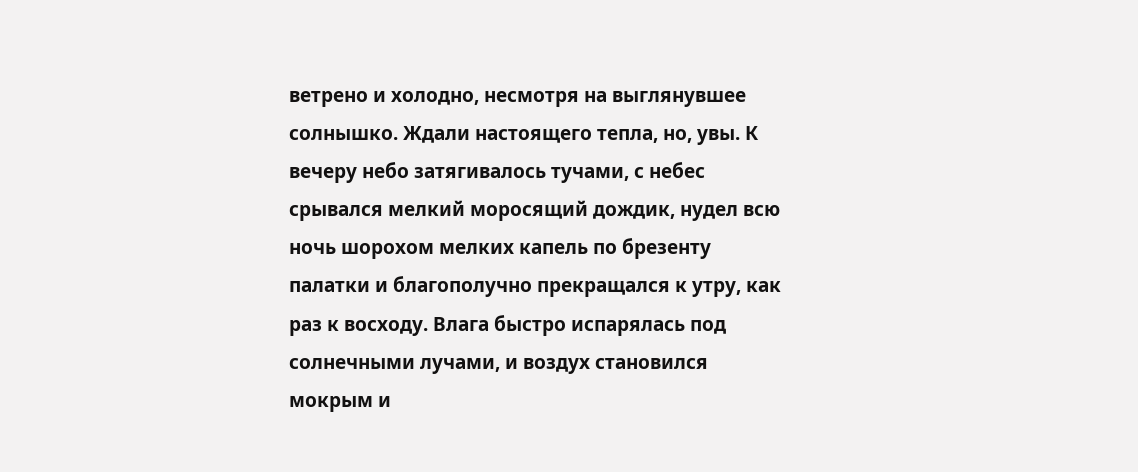ветрено и холодно, несмотря на выглянувшее солнышко. Ждали настоящего тепла, но, увы. К вечеру небо затягивалось тучами, с небес срывался мелкий моросящий дождик, нудел всю ночь шорохом мелких капель по брезенту палатки и благополучно прекращался к утру, как раз к восходу. Влага быстро испарялась под солнечными лучами, и воздух становился мокрым и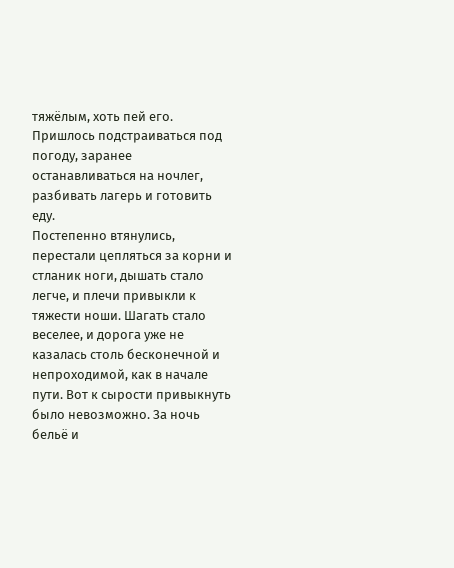тяжёлым, хоть пей его. Пришлось подстраиваться под погоду, заранее останавливаться на ночлег, разбивать лагерь и готовить еду.
Постепенно втянулись, перестали цепляться за корни и стланик ноги, дышать стало легче, и плечи привыкли к тяжести ноши. Шагать стало веселее, и дорога уже не казалась столь бесконечной и непроходимой, как в начале пути. Вот к сырости привыкнуть было невозможно. За ночь бельё и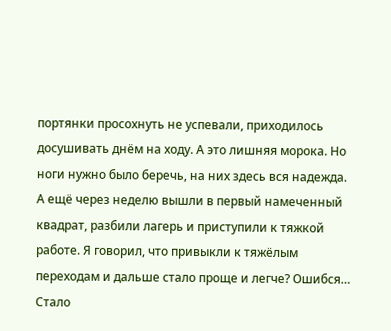портянки просохнуть не успевали, приходилось досушивать днём на ходу. А это лишняя морока. Но ноги нужно было беречь, на них здесь вся надежда.
А ещё через неделю вышли в первый намеченный квадрат, разбили лагерь и приступили к тяжкой работе. Я говорил, что привыкли к тяжёлым переходам и дальше стало проще и легче? Ошибся… Стало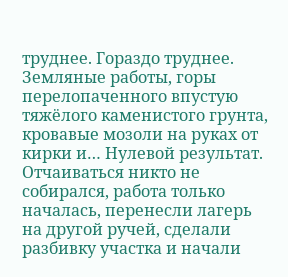труднее. Гораздо труднее. Земляные работы, горы перелопаченного впустую тяжёлого каменистого грунта, кровавые мозоли на руках от кирки и… Нулевой результат. Отчаиваться никто не собирался, работа только началась, перенесли лагерь на другой ручей, сделали разбивку участка и начали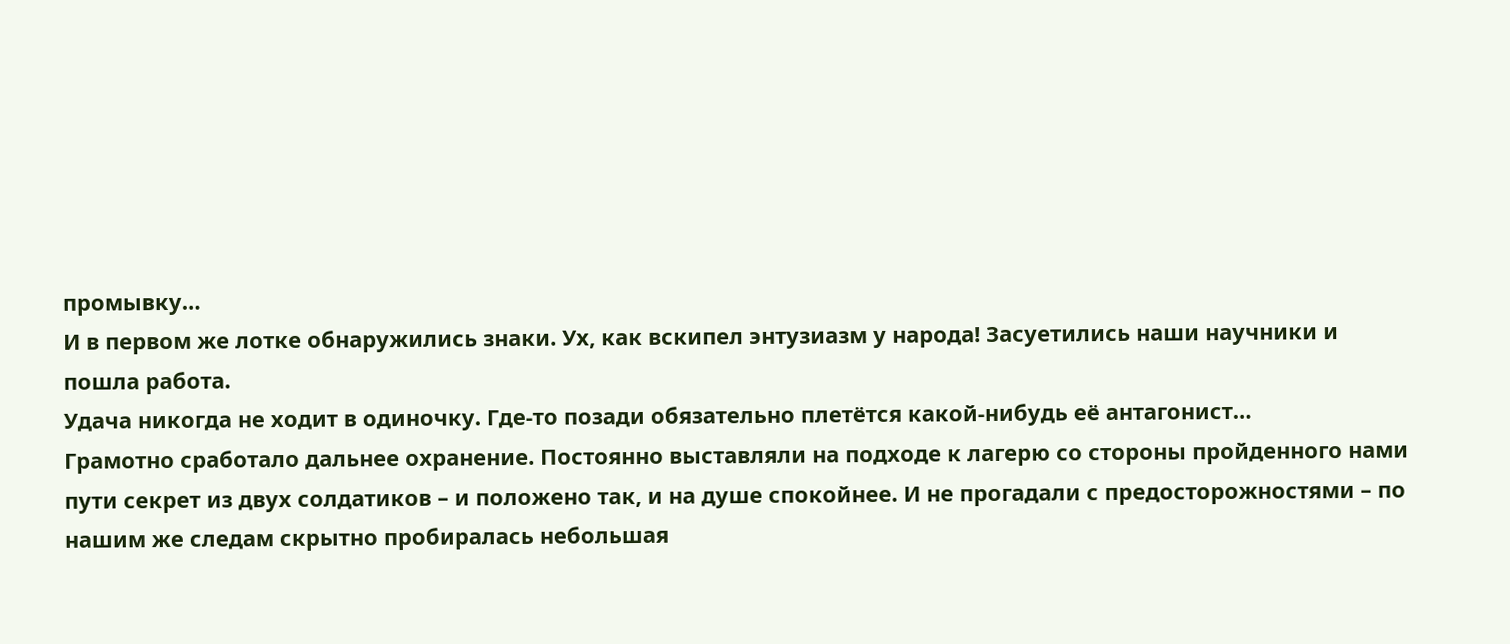промывку…
И в первом же лотке обнаружились знаки. Ух, как вскипел энтузиазм у народа! Засуетились наши научники и пошла работа.
Удача никогда не ходит в одиночку. Где-то позади обязательно плетётся какой-нибудь её антагонист…
Грамотно сработало дальнее охранение. Постоянно выставляли на подходе к лагерю со стороны пройденного нами пути секрет из двух солдатиков – и положено так, и на душе спокойнее. И не прогадали с предосторожностями – по нашим же следам скрытно пробиралась небольшая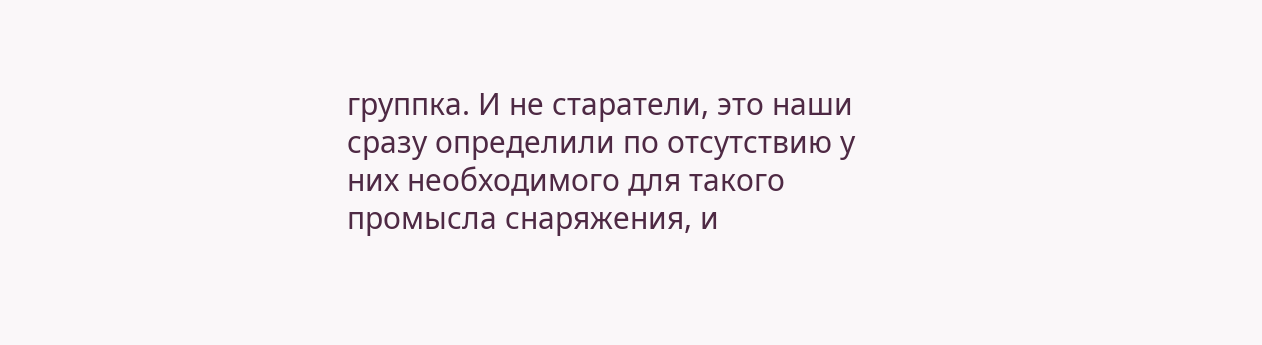группка. И не старатели, это наши сразу определили по отсутствию у них необходимого для такого промысла снаряжения, и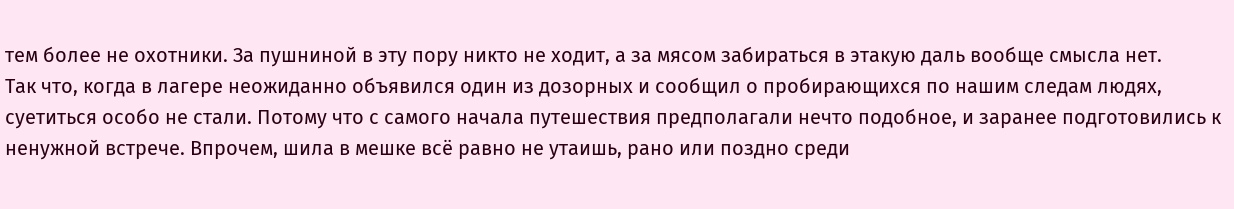тем более не охотники. За пушниной в эту пору никто не ходит, а за мясом забираться в этакую даль вообще смысла нет.
Так что, когда в лагере неожиданно объявился один из дозорных и сообщил о пробирающихся по нашим следам людях, суетиться особо не стали. Потому что с самого начала путешествия предполагали нечто подобное, и заранее подготовились к ненужной встрече. Впрочем, шила в мешке всё равно не утаишь, рано или поздно среди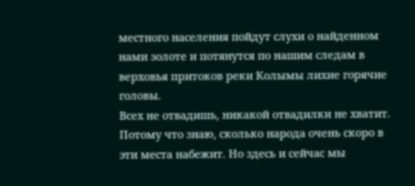местного населения пойдут слухи о найденном нами золоте и потянутся по нашим следам в верховья притоков реки Колымы лихие горячие головы.
Всех не отвадишь, никакой отвадилки не хватит. Потому что знаю, сколько народа очень скоро в эти места набежит. Но здесь и сейчас мы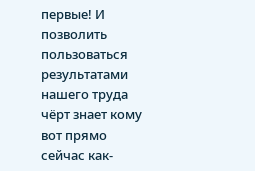первые! И позволить пользоваться результатами нашего труда чёрт знает кому вот прямо сейчас как-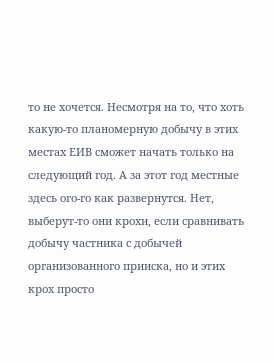то не хочется. Несмотря на то, что хоть какую-то планомерную добычу в этих местах ЕИВ сможет начать только на следующий год. А за этот год местные здесь ого-го как развернутся. Нет, выберут-то они крохи, если сравнивать добычу частника с добычей организованного прииска, но и этих крох просто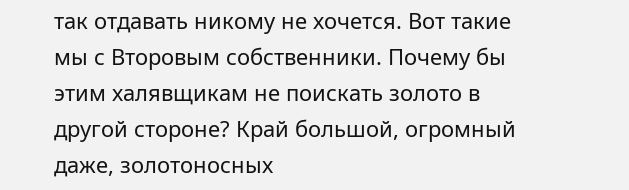так отдавать никому не хочется. Вот такие мы с Второвым собственники. Почему бы этим халявщикам не поискать золото в другой стороне? Край большой, огромный даже, золотоносных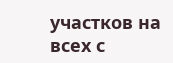участков на всех с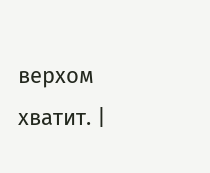верхом хватит. |